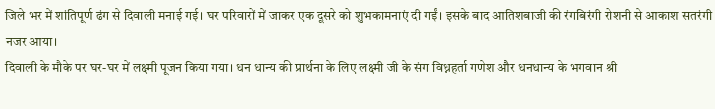जिले भर में शांतिपूर्ण ढंग से दिवाली मनाई गई। घर परिवारों में जाकर एक दूसरे को शुभकामनाएं दी गईं। इसके बाद आतिशबाजी की रंगबिरंगी रोशनी से आकाश सतरंगी नजर आया।
दिवाली के मौके पर घर-घर में लक्ष्मी पूजन किया गया। धन धान्य की प्रार्थना के लिए लक्ष्मी जी के संग विध्नहर्ता गणेश और धनधान्य के भगवान श्री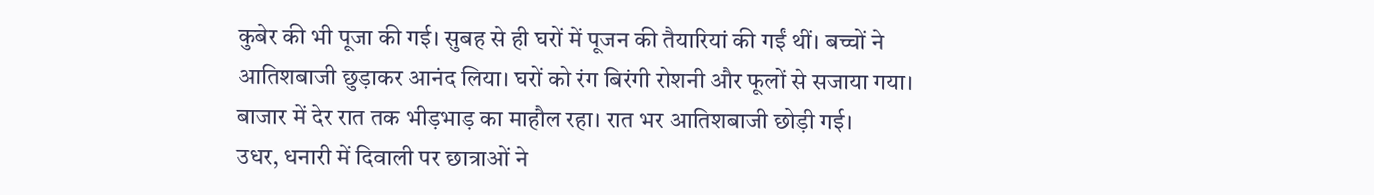कुबेर की भी पूजा की गई। सुबह से ही घरों में पूजन की तैयारियां की गईं थीं। बच्चों ने आतिशबाजी छुड़ाकर आनंद लिया। घरों को रंग बिरंगी रोशनी और फूलों से सजाया गया। बाजार में देर रात तक भीड़भाड़ का माहौल रहा। रात भर आतिशबाजी छोड़ी गई।
उधर, धनारी में दिवाली पर छात्राओं ने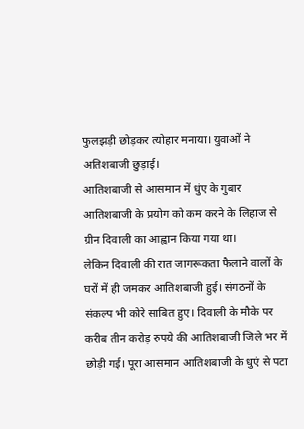फुलझड़ी छोड़कर त्योहार मनाया। युवाओं ने अतिशबाजी छुड़ाई।
आतिशबाजी से आसमान में धुंए के गुबार आतिशबाजी के प्रयोग को कम करने के लिहाज से ग्रीन दिवाली का आह्वान किया गया था।
लेकिन दिवाली की रात जागरूकता फैलाने वालों के घरों में ही जमकर आतिशबाजी हुई। संगठनों के संकल्प भी कोरे साबित हुए। दिवाली के मौके पर करीब तीन करोड़ रुपये की आतिशबाजी जिले भर में छोड़ी गई। पूरा आसमान आतिशबाजी के धुएं से पटा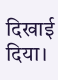दिखाई दिया।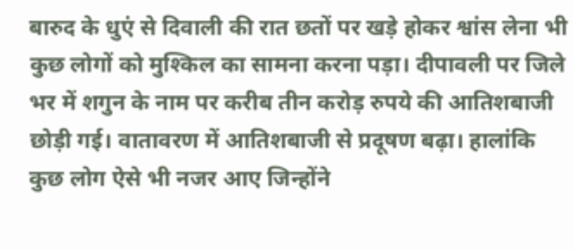बारुद के धुएं से दिवाली की रात छतों पर खड़े होकर श्वांस लेना भी कुछ लोगों को मुश्किल का सामना करना पड़ा। दीपावली पर जिले भर में शगुन के नाम पर करीब तीन करोड़ रुपये की आतिशबाजी छोड़ी गई। वातावरण में आतिशबाजी से प्रदूषण बढ़ा। हालांकि कुछ लोग ऐसे भी नजर आए जिन्होंने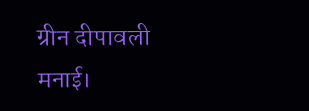ग्रीन दीपावली मनाई।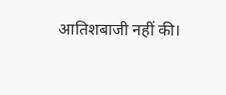आतिशबाजी नहीं की।